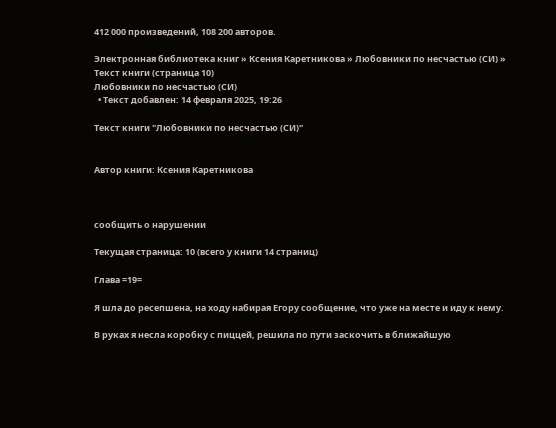412 000 произведений, 108 200 авторов.

Электронная библиотека книг » Ксения Каретникова » Любовники по несчастью (СИ) » Текст книги (страница 10)
Любовники по несчастью (СИ)
  • Текст добавлен: 14 февраля 2025, 19:26

Текст книги "Любовники по несчастью (СИ)"


Автор книги: Ксения Каретникова



сообщить о нарушении

Текущая страница: 10 (всего у книги 14 страниц)

Глава =19=

Я шла до ресепшена, на ходу набирая Егору сообщение, что уже на месте и иду к нему.

В руках я несла коробку с пиццей, решила по пути заскочить в ближайшую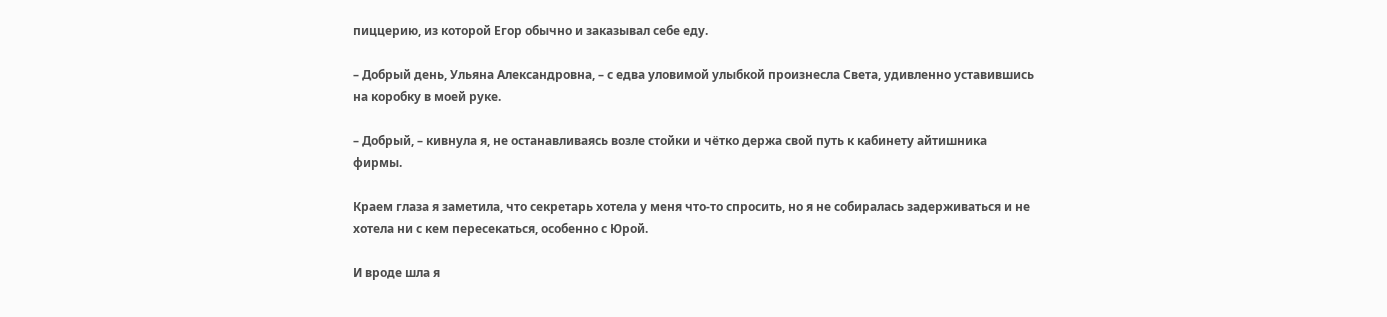пиццерию, из которой Егор обычно и заказывал себе еду.

– Добрый день, Ульяна Александровна, – с едва уловимой улыбкой произнесла Света, удивленно уставившись на коробку в моей руке.

– Добрый, – кивнула я, не останавливаясь возле стойки и чётко держа свой путь к кабинету айтишника фирмы.

Краем глаза я заметила, что секретарь хотела у меня что-то спросить, но я не собиралась задерживаться и не хотела ни с кем пересекаться, особенно с Юрой.

И вроде шла я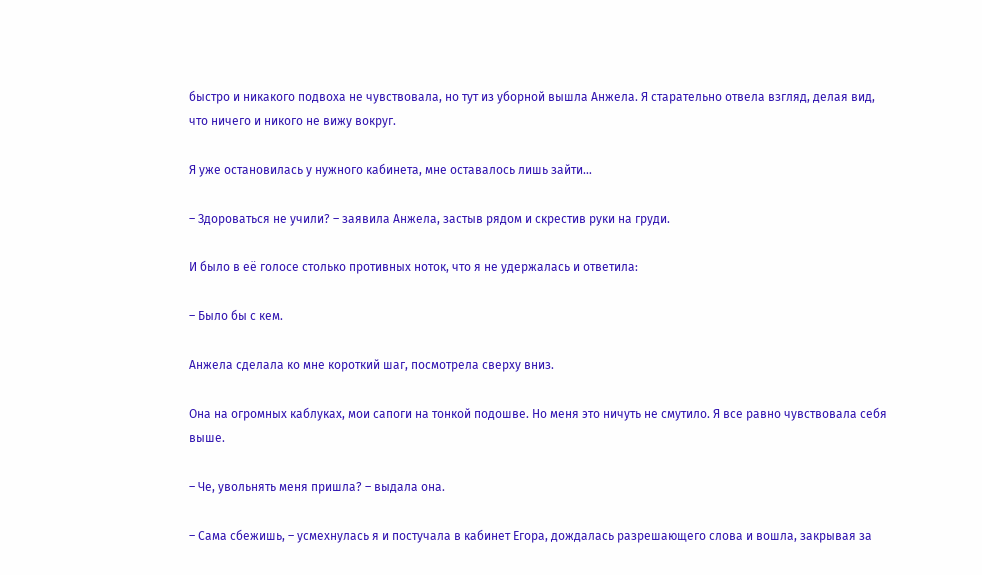быстро и никакого подвоха не чувствовала, но тут из уборной вышла Анжела. Я старательно отвела взгляд, делая вид, что ничего и никого не вижу вокруг.

Я уже остановилась у нужного кабинета, мне оставалось лишь зайти…

– Здороваться не учили? – заявила Анжела, застыв рядом и скрестив руки на груди.

И было в её голосе столько противных ноток, что я не удержалась и ответила:

– Было бы с кем.

Анжела сделала ко мне короткий шаг, посмотрела сверху вниз.

Она на огромных каблуках, мои сапоги на тонкой подошве. Но меня это ничуть не смутило. Я все равно чувствовала себя выше.

– Че, увольнять меня пришла? – выдала она.

– Сама сбежишь, – усмехнулась я и постучала в кабинет Егора, дождалась разрешающего слова и вошла, закрывая за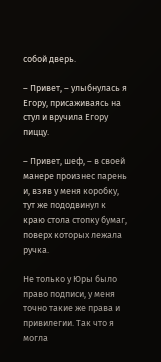собой дверь.

– Привет, – улыбнулась я Егору, присаживаясь на стул и вручила Егору пиццу.

– Привет, шеф, – в своей манере произнес парень и, взяв у меня коробку, тут же пододвинул к краю стола стопку бумаг, поверх которых лежала ручка.

Не только у Юры было право подписи, у меня точно такие же права и привилегии. Так что я могла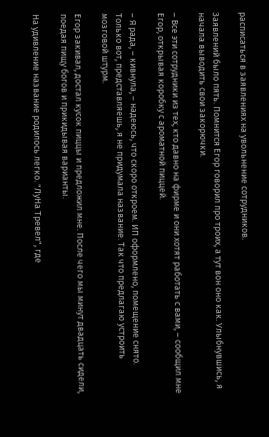расписаться в заявлениях на увольнение сотрудников.

Заявлений было пять. Помнится Егор говорил про троих, а тут вон оно как. Улыбнувшись, я начала выводить свои закорючки.

– Все эти сотрудники из тех, кто давно на фирме и они хотят работать с вами, – сообщил мне Егор, открывая коробку с ароматной пиццей.

– Я рада, – кивнула, – надеюсь, что скоро откроем. ИП оформлено, помещение снято. Только вот, представляешь, я не придумала название. Так что предлагаю устроить мозговой штурм.

Егор закивал, достал кусок пиццы и предложил мне. После чего мы минут двадцать сидели, поедая пищу богов и прикидывая варианты.

На удивление название родилось легко. "ЛуНа Тревел", где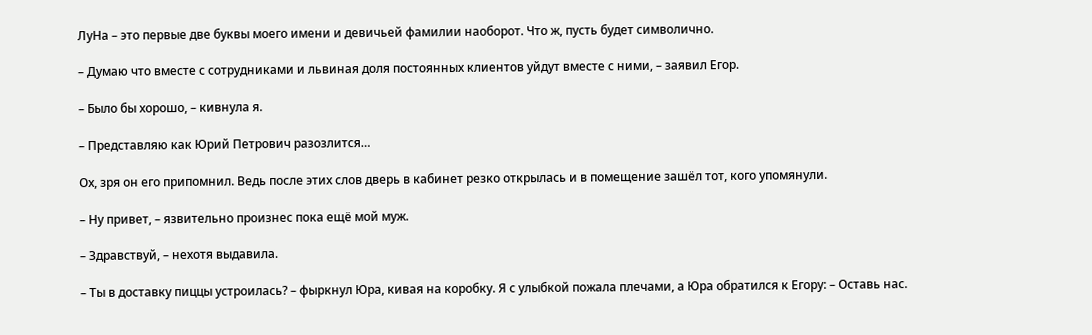ЛуНа – это первые две буквы моего имени и девичьей фамилии наоборот. Что ж, пусть будет символично.

– Думаю что вместе с сотрудниками и львиная доля постоянных клиентов уйдут вместе с ними, – заявил Егор.

– Было бы хорошо, – кивнула я.

– Представляю как Юрий Петрович разозлится…

Ох, зря он его припомнил. Ведь после этих слов дверь в кабинет резко открылась и в помещение зашёл тот, кого упомянули.

– Ну привет, – язвительно произнес пока ещё мой муж.

– Здравствуй, – нехотя выдавила.

– Ты в доставку пиццы устроилась? – фыркнул Юра, кивая на коробку. Я с улыбкой пожала плечами, а Юра обратился к Егору: – Оставь нас.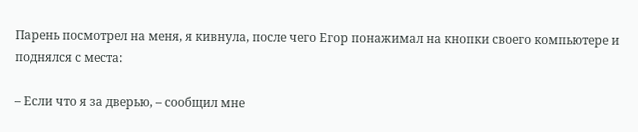Парень посмотрел на меня, я кивнула, после чего Егор понажимал на кнопки своего компьютере и поднялся с места:

– Если что я за дверью, – сообщил мне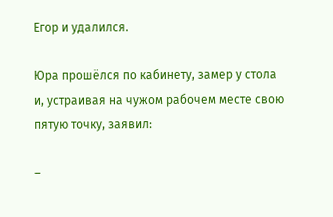Егор и удалился.

Юра прошёлся по кабинету, замер у стола и, устраивая на чужом рабочем месте свою пятую точку, заявил:

–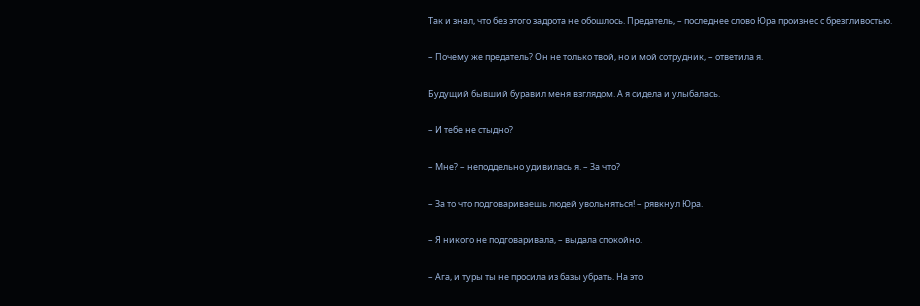Так и знал, что без этого задрота не обошлось. Предатель, – последнее слово Юра произнес с брезгливостью.

– Почему же предатель? Он не только твой, но и мой сотрудник, – ответила я.

Будущий бывший буравил меня взглядом. А я сидела и улыбалась.

– И тебе не стыдно?

– Мне? – неподдельно удивилась я. – За что?

– За то что подговариваешь людей увольняться! – рявкнул Юра.

– Я никого не подговаривала, – выдала спокойно.

– Ага, и туры ты не просила из базы убрать. На это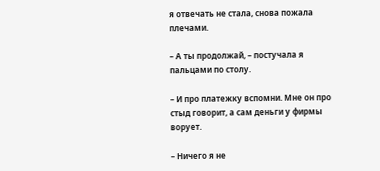я отвечать не стала, снова пожала плечами.

– А ты продолжай, – постучала я пальцами по столу.

– И про платежку вспомни. Мне он про стыд говорит, а сам деньги у фирмы ворует.

– Ничего я не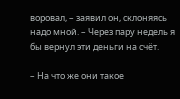воровал, – заявил он, склоняясь надо мной. – Через пару недель я бы вернул эти деньги на счёт.

– На что же они такое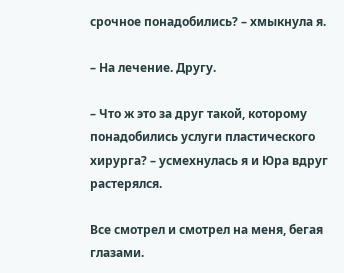срочное понадобились? – хмыкнула я.

– На лечение. Другу.

– Что ж это за друг такой, которому понадобились услуги пластического хирурга? – усмехнулась я и Юра вдруг растерялся.

Все смотрел и смотрел на меня, бегая глазами.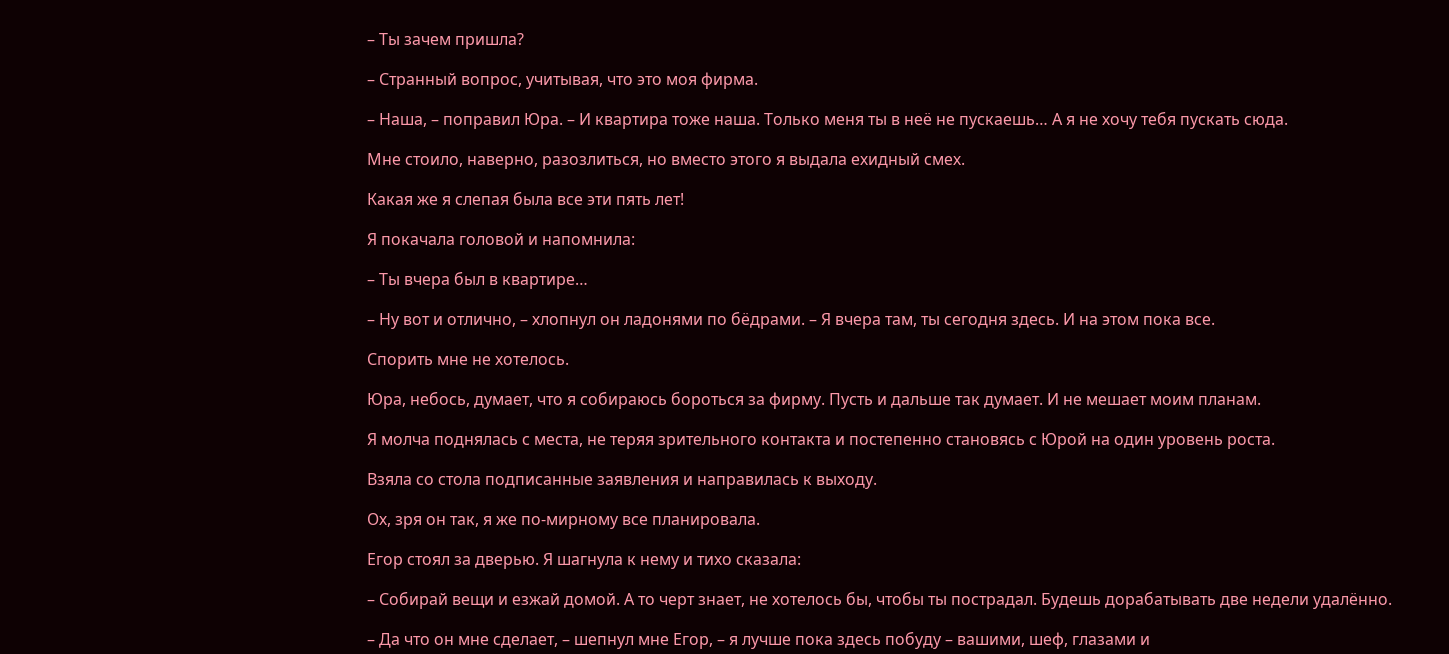– Ты зачем пришла?

– Странный вопрос, учитывая, что это моя фирма.

– Наша, – поправил Юра. – И квартира тоже наша. Только меня ты в неё не пускаешь… А я не хочу тебя пускать сюда.

Мне стоило, наверно, разозлиться, но вместо этого я выдала ехидный смех.

Какая же я слепая была все эти пять лет!

Я покачала головой и напомнила:

– Ты вчера был в квартире…

– Ну вот и отлично, – хлопнул он ладонями по бёдрами. – Я вчера там, ты сегодня здесь. И на этом пока все.

Спорить мне не хотелось.

Юра, небось, думает, что я собираюсь бороться за фирму. Пусть и дальше так думает. И не мешает моим планам.

Я молча поднялась с места, не теряя зрительного контакта и постепенно становясь с Юрой на один уровень роста.

Взяла со стола подписанные заявления и направилась к выходу.

Ох, зря он так, я же по-мирному все планировала.

Егор стоял за дверью. Я шагнула к нему и тихо сказала:

– Собирай вещи и езжай домой. А то черт знает, не хотелось бы, чтобы ты пострадал. Будешь дорабатывать две недели удалённо.

– Да что он мне сделает, – шепнул мне Егор, – я лучше пока здесь побуду – вашими, шеф, глазами и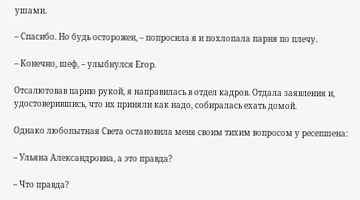ушами.

– Спасибо. Но будь осторожен, – попросила я и похлопала парня по плечу.

– Конечно, шеф, – улыбнулся Егор.

Отсалютовав парню рукой, я направилась в отдел кадров. Отдала заявления и, удостоверившись, что их приняли как надо, собиралась ехать домой.

Однако любопытная Света остановила меня своим тихим вопросом у ресепшена:

– Ульяна Александровна, а это правда?

– Что правда?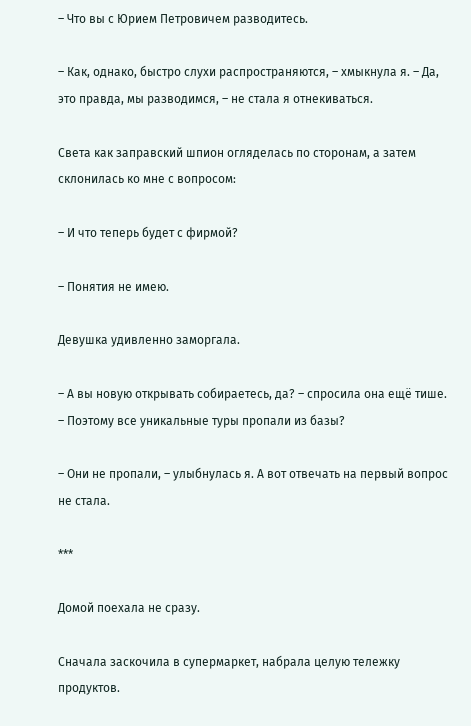– Что вы с Юрием Петровичем разводитесь.

– Как, однако, быстро слухи распространяются, – хмыкнула я. – Да, это правда, мы разводимся, – не стала я отнекиваться.

Света как заправский шпион огляделась по сторонам, а затем склонилась ко мне с вопросом:

– И что теперь будет с фирмой?

– Понятия не имею.

Девушка удивленно заморгала.

– А вы новую открывать собираетесь, да? – спросила она ещё тише. – Поэтому все уникальные туры пропали из базы?

– Они не пропали, – улыбнулась я. А вот отвечать на первый вопрос не стала.

***

Домой поехала не сразу.

Сначала заскочила в супермаркет, набрала целую тележку продуктов.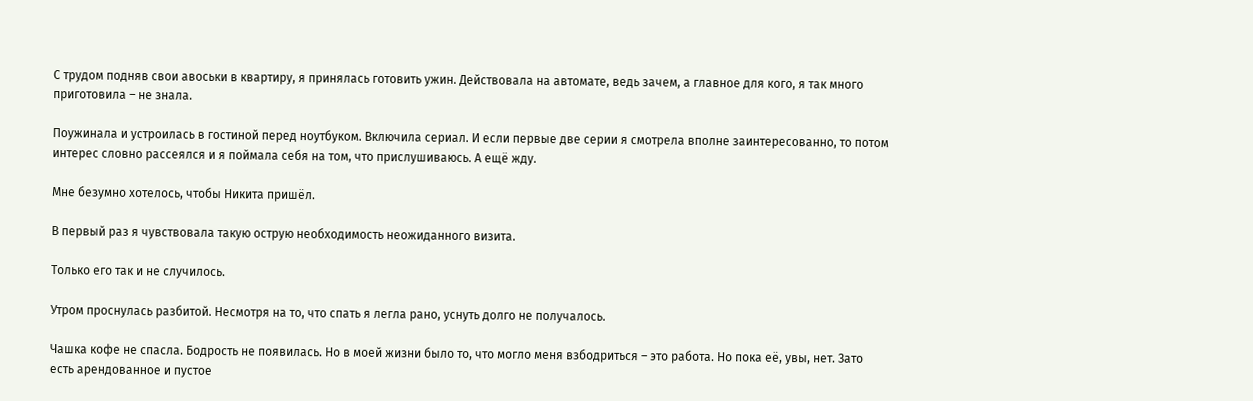С трудом подняв свои авоськи в квартиру, я принялась готовить ужин. Действовала на автомате, ведь зачем, а главное для кого, я так много приготовила – не знала.

Поужинала и устроилась в гостиной перед ноутбуком. Включила сериал. И если первые две серии я смотрела вполне заинтересованно, то потом интерес словно рассеялся и я поймала себя на том, что прислушиваюсь. А ещё жду.

Мне безумно хотелось, чтобы Никита пришёл.

В первый раз я чувствовала такую острую необходимость неожиданного визита.

Только его так и не случилось.

Утром проснулась разбитой. Несмотря на то, что спать я легла рано, уснуть долго не получалось.

Чашка кофе не спасла. Бодрость не появилась. Но в моей жизни было то, что могло меня взбодриться – это работа. Но пока её, увы, нет. Зато есть арендованное и пустое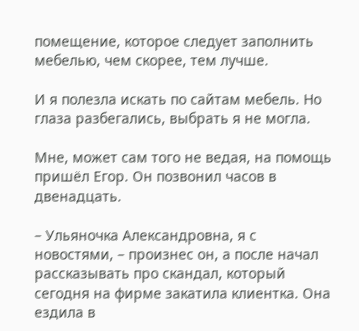помещение, которое следует заполнить мебелью, чем скорее, тем лучше.

И я полезла искать по сайтам мебель. Но глаза разбегались, выбрать я не могла.

Мне, может сам того не ведая, на помощь пришёл Егор. Он позвонил часов в двенадцать.

– Ульяночка Александровна, я с новостями, – произнес он, а после начал рассказывать про скандал, который сегодня на фирме закатила клиентка. Она ездила в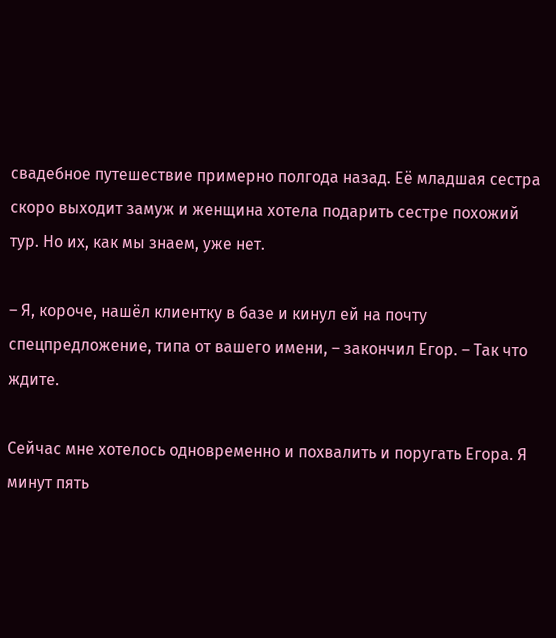свадебное путешествие примерно полгода назад. Её младшая сестра скоро выходит замуж и женщина хотела подарить сестре похожий тур. Но их, как мы знаем, уже нет.

– Я, короче, нашёл клиентку в базе и кинул ей на почту спецпредложение, типа от вашего имени, – закончил Егор. – Так что ждите.

Сейчас мне хотелось одновременно и похвалить и поругать Егора. Я минут пять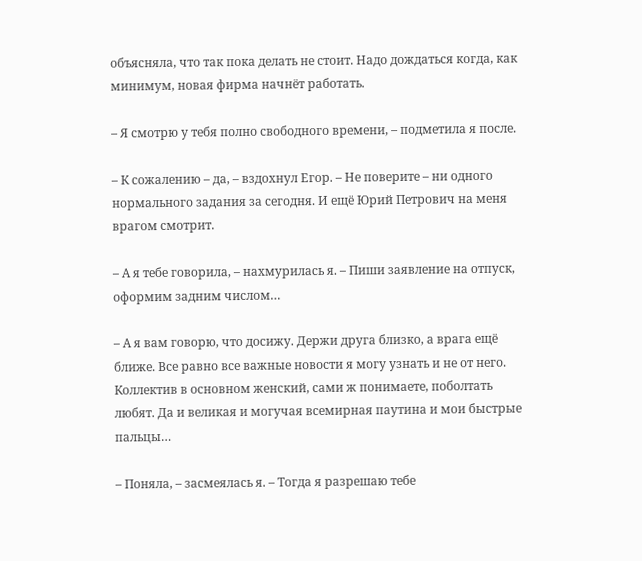объясняла, что так пока делать не стоит. Надо дождаться когда, как минимум, новая фирма начнёт работать.

– Я смотрю у тебя полно свободного времени, – подметила я после.

– К сожалению – да, – вздохнул Егор. – Не поверите – ни одного нормального задания за сегодня. И ещё Юрий Петрович на меня врагом смотрит.

– А я тебе говорила, – нахмурилась я. – Пиши заявление на отпуск, оформим задним числом…

– А я вам говорю, что досижу. Держи друга близко, а врага ещё ближе. Все равно все важные новости я могу узнать и не от него. Коллектив в основном женский, сами ж понимаете, поболтать любят. Да и великая и могучая всемирная паутина и мои быстрые пальцы…

– Поняла, – засмеялась я. – Тогда я разрешаю тебе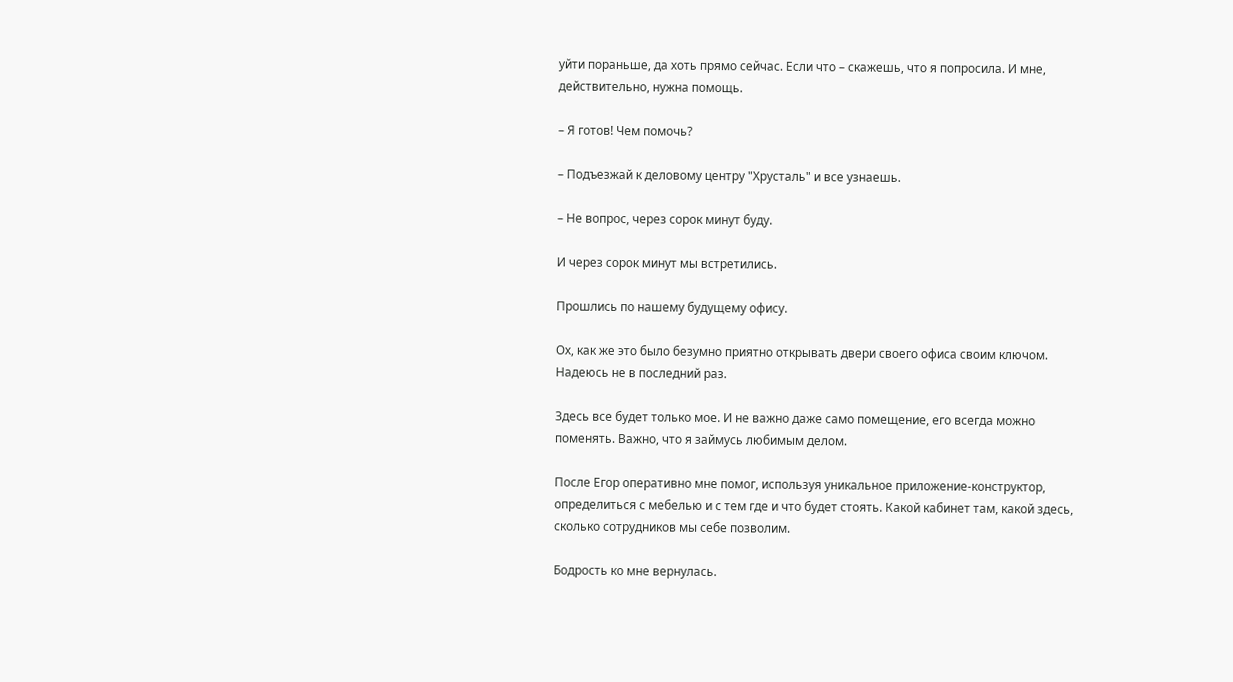уйти пораньше, да хоть прямо сейчас. Если что – скажешь, что я попросила. И мне, действительно, нужна помощь.

– Я готов! Чем помочь?

– Подъезжай к деловому центру "Хрусталь" и все узнаешь.

– Не вопрос, через сорок минут буду.

И через сорок минут мы встретились.

Прошлись по нашему будущему офису.

Ох, как же это было безумно приятно открывать двери своего офиса своим ключом. Надеюсь не в последний раз.

Здесь все будет только мое. И не важно даже само помещение, его всегда можно поменять. Важно, что я займусь любимым делом.

После Егор оперативно мне помог, используя уникальное приложение-конструктор, определиться с мебелью и с тем где и что будет стоять. Какой кабинет там, какой здесь, сколько сотрудников мы себе позволим.

Бодрость ко мне вернулась.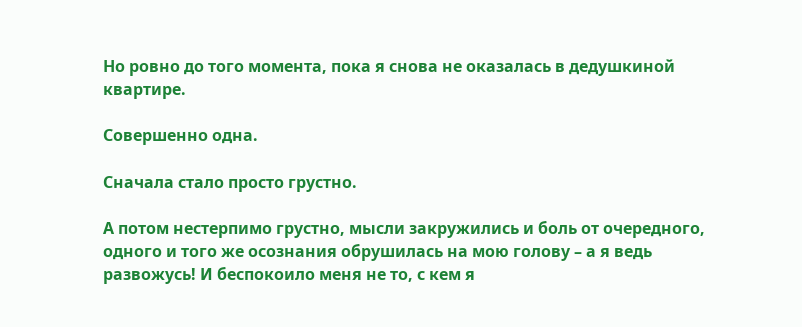Но ровно до того момента, пока я снова не оказалась в дедушкиной квартире.

Совершенно одна.

Сначала стало просто грустно.

А потом нестерпимо грустно, мысли закружились и боль от очередного, одного и того же осознания обрушилась на мою голову – а я ведь развожусь! И беспокоило меня не то, с кем я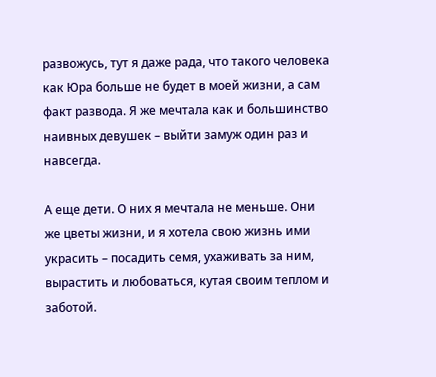развожусь, тут я даже рада, что такого человека как Юра больше не будет в моей жизни, а сам факт развода. Я же мечтала как и большинство наивных девушек – выйти замуж один раз и навсегда.

А еще дети. О них я мечтала не меньше. Они же цветы жизни, и я хотела свою жизнь ими украсить – посадить семя, ухаживать за ним, вырастить и любоваться, кутая своим теплом и заботой.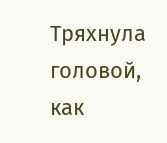Тряхнула головой, как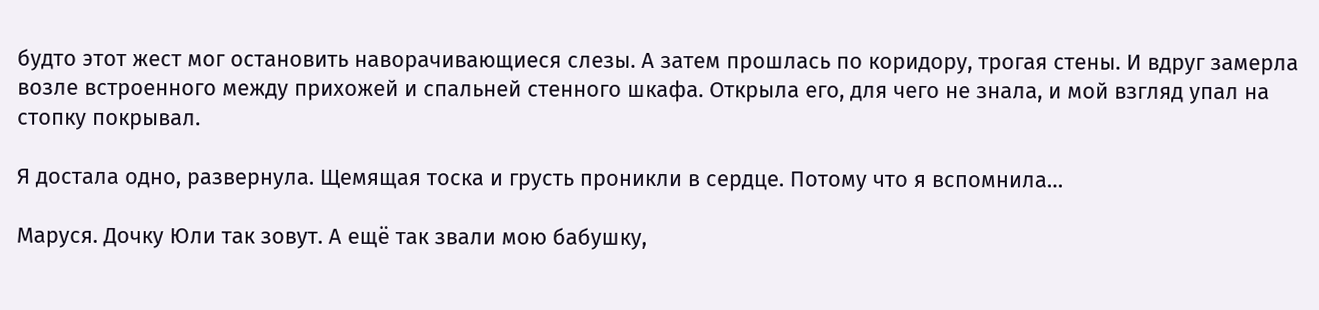будто этот жест мог остановить наворачивающиеся слезы. А затем прошлась по коридору, трогая стены. И вдруг замерла возле встроенного между прихожей и спальней стенного шкафа. Открыла его, для чего не знала, и мой взгляд упал на стопку покрывал.

Я достала одно, развернула. Щемящая тоска и грусть проникли в сердце. Потому что я вспомнила…

Маруся. Дочку Юли так зовут. А ещё так звали мою бабушку,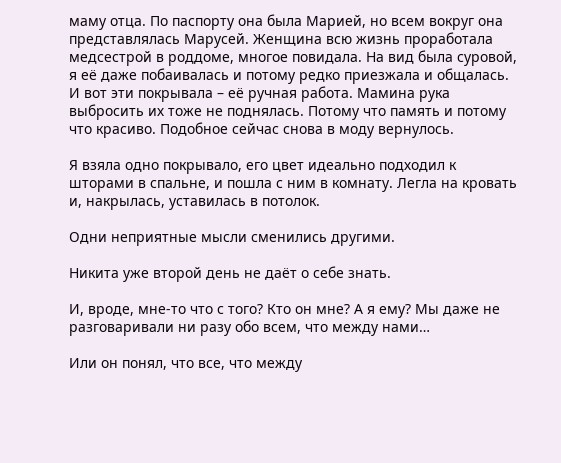маму отца. По паспорту она была Марией, но всем вокруг она представлялась Марусей. Женщина всю жизнь проработала медсестрой в роддоме, многое повидала. На вид была суровой, я её даже побаивалась и потому редко приезжала и общалась. И вот эти покрывала – её ручная работа. Мамина рука выбросить их тоже не поднялась. Потому что память и потому что красиво. Подобное сейчас снова в моду вернулось.

Я взяла одно покрывало, его цвет идеально подходил к шторами в спальне, и пошла с ним в комнату. Легла на кровать и, накрылась, уставилась в потолок.

Одни неприятные мысли сменились другими.

Никита уже второй день не даёт о себе знать.

И, вроде, мне-то что с того? Кто он мне? А я ему? Мы даже не разговаривали ни разу обо всем, что между нами…

Или он понял, что все, что между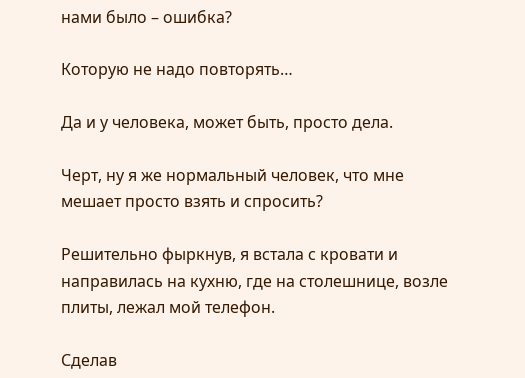нами было – ошибка?

Которую не надо повторять…

Да и у человека, может быть, просто дела.

Черт, ну я же нормальный человек, что мне мешает просто взять и спросить?

Решительно фыркнув, я встала с кровати и направилась на кухню, где на столешнице, возле плиты, лежал мой телефон.

Сделав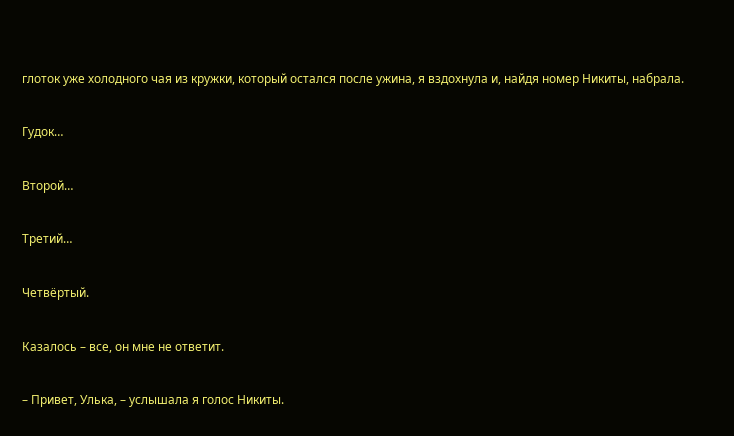глоток уже холодного чая из кружки, который остался после ужина, я вздохнула и, найдя номер Никиты, набрала.

Гудок…

Второй…

Третий…

Четвёртый.

Казалось – все, он мне не ответит.

– Привет, Улька, – услышала я голос Никиты.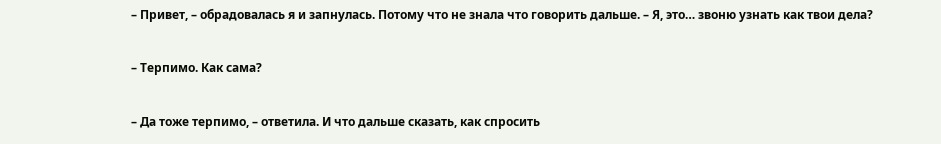– Привет, – обрадовалась я и запнулась. Потому что не знала что говорить дальше. – Я, это… звоню узнать как твои дела?

– Терпимо. Как сама?

– Да тоже терпимо, – ответила. И что дальше сказать, как спросить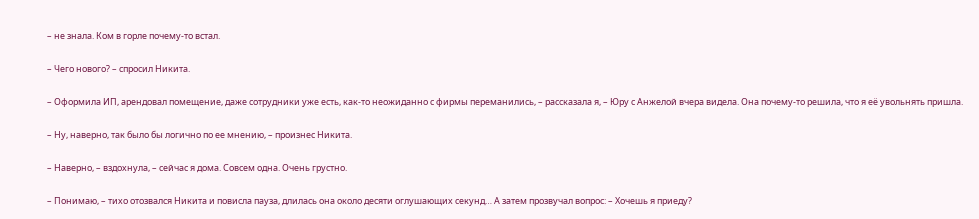– не знала. Ком в горле почему-то встал.

– Чего нового? – спросил Никита.

– Оформила ИП, арендовал помещение, даже сотрудники уже есть, как-то неожиданно с фирмы переманились, – рассказала я, – Юру с Анжелой вчера видела. Она почему-то решила, что я её увольнять пришла.

– Ну, наверно, так было бы логично по ее мнению, – произнес Никита.

– Наверно, – вздохнула, – сейчас я дома. Совсем одна. Очень грустно.

– Понимаю, – тихо отозвался Никита и повисла пауза, длилась она около десяти оглушающих секунд… А затем прозвучал вопрос: – Хочешь я приеду?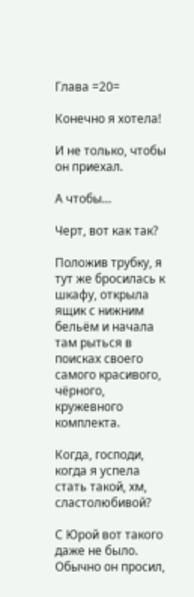Глава =20=

Конечно я хотела!

И не только, чтобы он приехал.

А чтобы…

Черт, вот как так?

Положив трубку, я тут же бросилась к шкафу, открыла ящик с нижним бельём и начала там рыться в поисках своего самого красивого, чёрного, кружевного комплекта.

Когда, господи, когда я успела стать такой, хм, сластолюбивой?

С Юрой вот такого даже не было. Обычно он просил,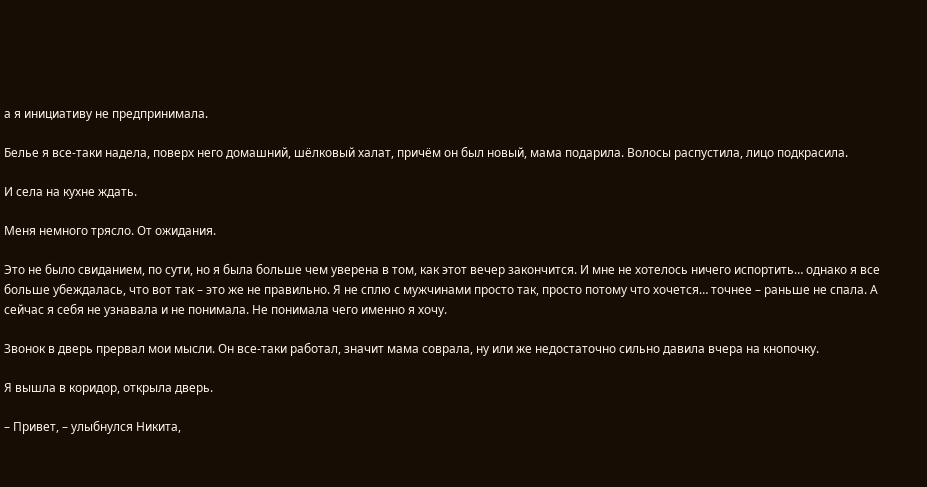а я инициативу не предпринимала.

Белье я все-таки надела, поверх него домашний, шёлковый халат, причём он был новый, мама подарила. Волосы распустила, лицо подкрасила.

И села на кухне ждать.

Меня немного трясло. От ожидания.

Это не было свиданием, по сути, но я была больше чем уверена в том, как этот вечер закончится. И мне не хотелось ничего испортить… однако я все больше убеждалась, что вот так – это же не правильно. Я не сплю с мужчинами просто так, просто потому что хочется… точнее – раньше не спала. А сейчас я себя не узнавала и не понимала. Не понимала чего именно я хочу.

Звонок в дверь прервал мои мысли. Он все-таки работал, значит мама соврала, ну или же недостаточно сильно давила вчера на кнопочку.

Я вышла в коридор, открыла дверь.

– Привет, – улыбнулся Никита,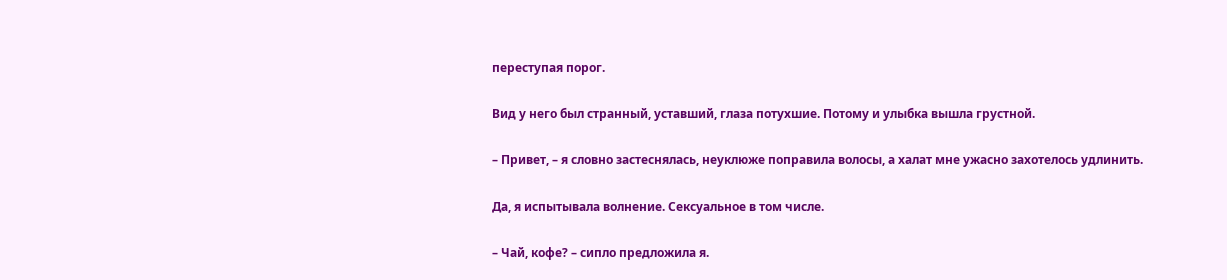переступая порог.

Вид у него был странный, уставший, глаза потухшие. Потому и улыбка вышла грустной.

– Привет, – я словно застеснялась, неуклюже поправила волосы, а халат мне ужасно захотелось удлинить.

Да, я испытывала волнение. Сексуальное в том числе.

– Чай, кофе? – сипло предложила я.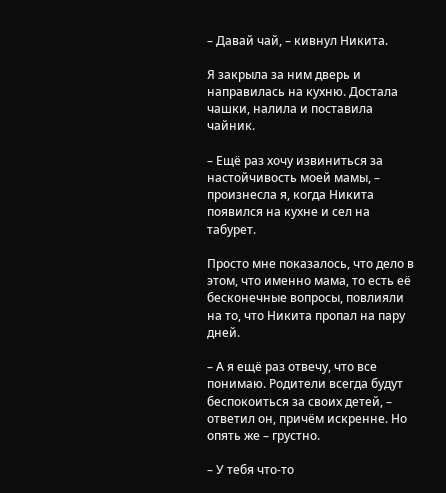– Давай чай, – кивнул Никита.

Я закрыла за ним дверь и направилась на кухню. Достала чашки, налила и поставила чайник.

– Ещё раз хочу извиниться за настойчивость моей мамы, – произнесла я, когда Никита появился на кухне и сел на табурет.

Просто мне показалось, что дело в этом, что именно мама, то есть её бесконечные вопросы, повлияли на то, что Никита пропал на пару дней.

– А я ещё раз отвечу, что все понимаю. Родители всегда будут беспокоиться за своих детей, – ответил он, причём искренне. Но опять же – грустно.

– У тебя что-то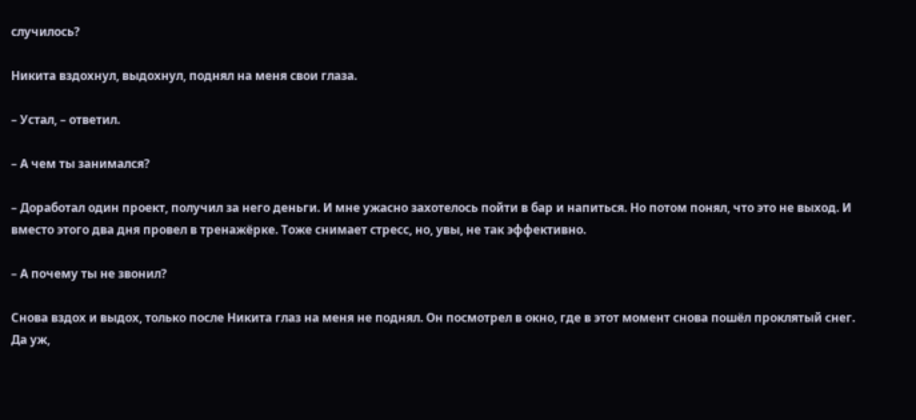случилось?

Никита вздохнул, выдохнул, поднял на меня свои глаза.

– Устал, – ответил.

– А чем ты занимался?

– Доработал один проект, получил за него деньги. И мне ужасно захотелось пойти в бар и напиться. Но потом понял, что это не выход. И вместо этого два дня провел в тренажёрке. Тоже снимает стресс, но, увы, не так эффективно.

– А почему ты не звонил?

Снова вздох и выдох, только после Никита глаз на меня не поднял. Он посмотрел в окно, где в этот момент снова пошёл проклятый снег. Да уж,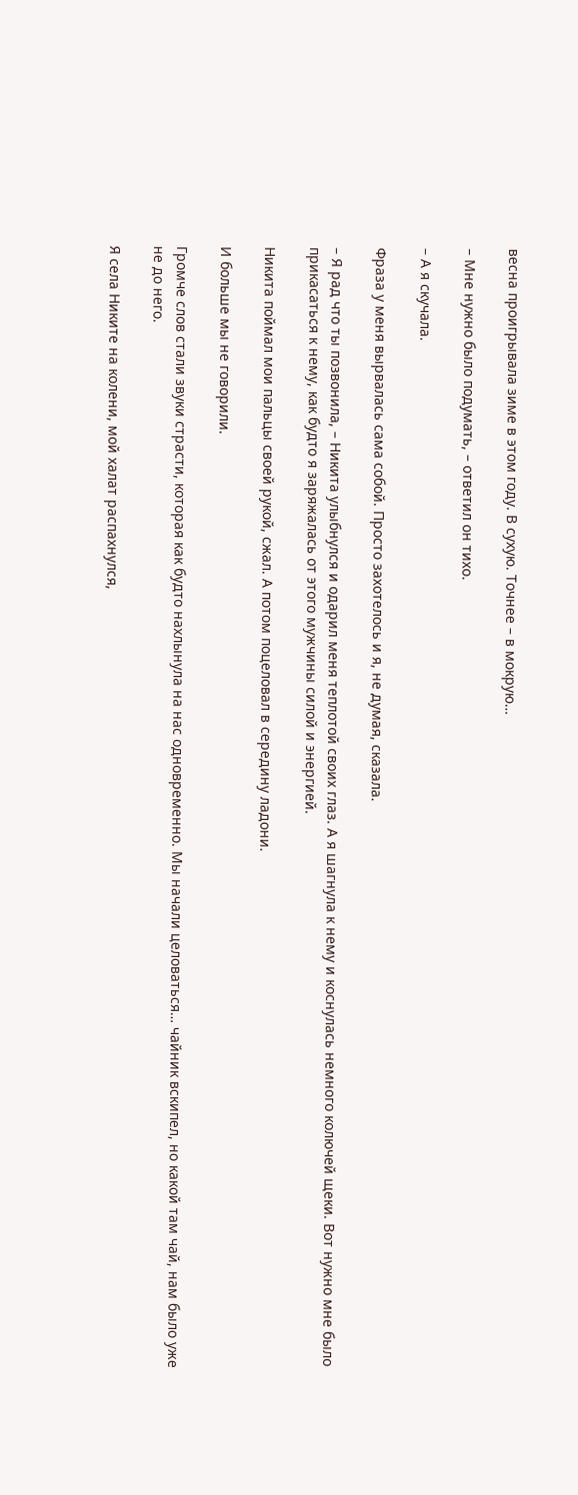весна проигрывала зиме в этом году. В сухую. Точнее – в мокрую…

– Мне нужно было подумать, – ответил он тихо.

– А я скучала.

Фраза у меня вырвалась сама собой. Просто захотелось и я, не думая, сказала.

– Я рад что ты позвонила, – Никита улыбнулся и одарил меня теплотой своих глаз. А я шагнула к нему и коснулась немного колючей щеки. Вот нужно мне было прикасаться к нему, как будто я заряжалась от этого мужчины силой и энергией.

Никита поймал мои пальцы своей рукой, сжал. А потом поцеловал в середину ладони.

И больше мы не говорили.

Громче слов стали звуки страсти, которая как будто нахлынула на нас одновременно. Мы начали целоваться… чайник вскипел, но какой там чай, нам было уже не до него.

Я села Никите на колени, мой халат распахнулся,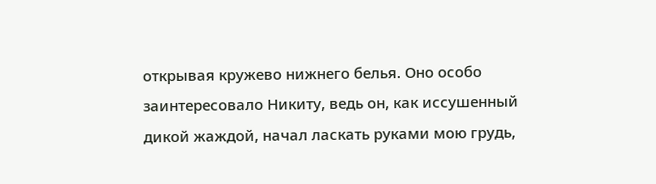открывая кружево нижнего белья. Оно особо заинтересовало Никиту, ведь он, как иссушенный дикой жаждой, начал ласкать руками мою грудь,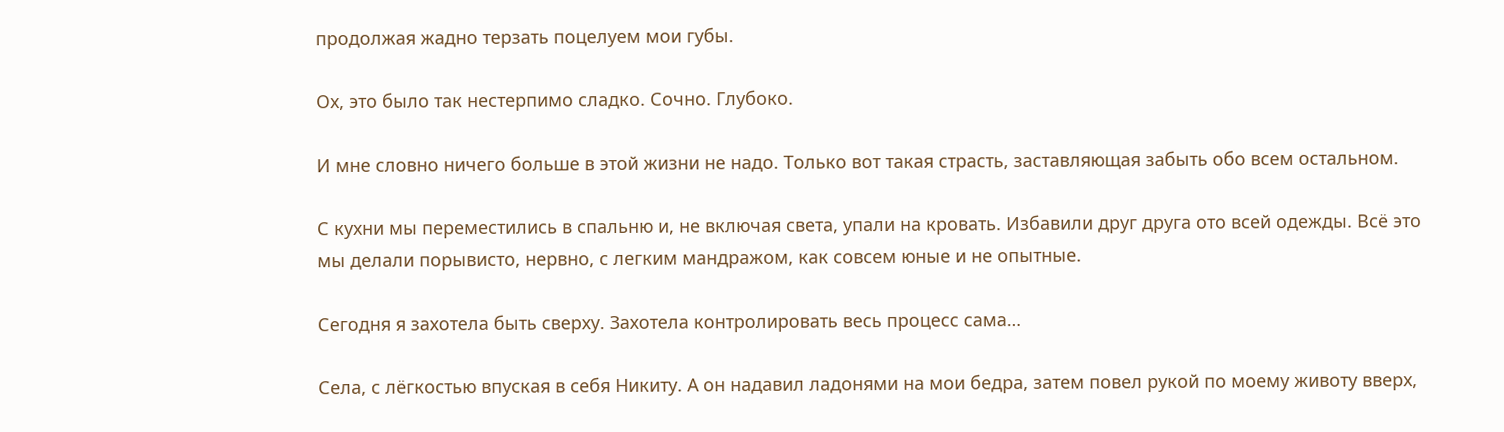продолжая жадно терзать поцелуем мои губы.

Ох, это было так нестерпимо сладко. Сочно. Глубоко.

И мне словно ничего больше в этой жизни не надо. Только вот такая страсть, заставляющая забыть обо всем остальном.

С кухни мы переместились в спальню и, не включая света, упали на кровать. Избавили друг друга ото всей одежды. Всё это мы делали порывисто, нервно, с легким мандражом, как совсем юные и не опытные.

Сегодня я захотела быть сверху. Захотела контролировать весь процесс сама…

Села, с лёгкостью впуская в себя Никиту. А он надавил ладонями на мои бедра, затем повел рукой по моему животу вверх,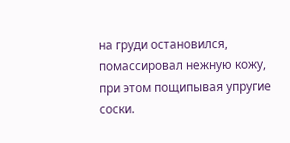на груди остановился, помассировал нежную кожу, при этом пощипывая упругие соски.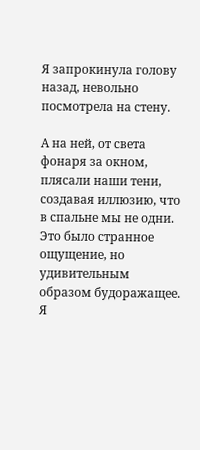Я запрокинула голову назад, невольно посмотрела на стену.

А на ней, от света фонаря за окном, плясали наши тени, создавая иллюзию, что в спальне мы не одни. Это было странное ощущение, но удивительным образом будоражащее. Я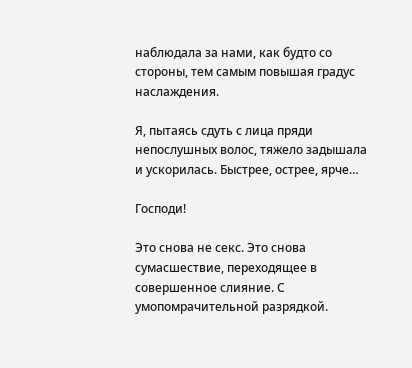наблюдала за нами, как будто со стороны, тем самым повышая градус наслаждения.

Я, пытаясь сдуть с лица пряди непослушных волос, тяжело задышала и ускорилась. Быстрее, острее, ярче…

Господи!

Это снова не секс. Это снова сумасшествие, переходящее в совершенное слияние. С умопомрачительной разрядкой.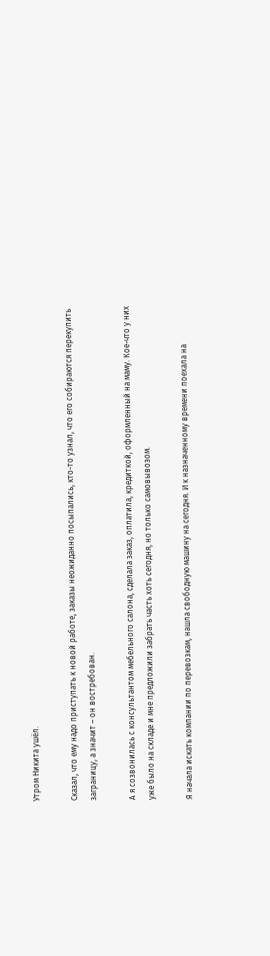Утром Никита ушёл.

Сказал, что ему надо приступать к новой работе, заказы неожиданно посыпались, кто-то узнал, что его собираются перекупить заграницу, а значит – он востребован.

А я созвонилась с консультантом мебельного салона, сделала заказ, оплатила, кредиткой, оформленный на маму. Кое-что у них уже было на складе и мне предложили забрать часть хоть сегодня, но только самовывозом.

Я начала искать компании по перевозкам, нашла свободную машину на сегодня. И к назначенному времени поехала на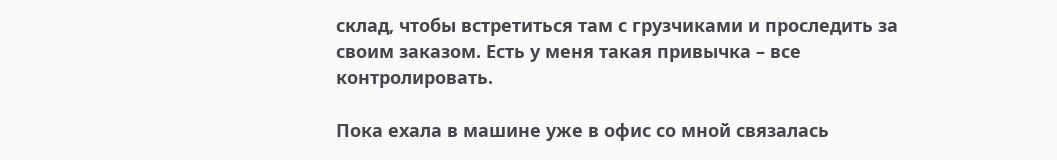склад, чтобы встретиться там с грузчиками и проследить за своим заказом. Есть у меня такая привычка – все контролировать.

Пока ехала в машине уже в офис со мной связалась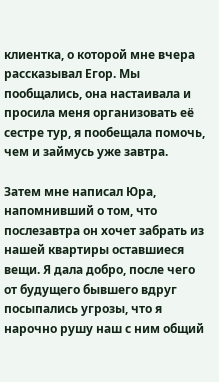клиентка, о которой мне вчера рассказывал Егор. Мы пообщались, она настаивала и просила меня организовать её сестре тур, я пообещала помочь, чем и займусь уже завтра.

Затем мне написал Юра, напомнивший о том, что послезавтра он хочет забрать из нашей квартиры оставшиеся вещи. Я дала добро, после чего от будущего бывшего вдруг посыпались угрозы, что я нарочно рушу наш с ним общий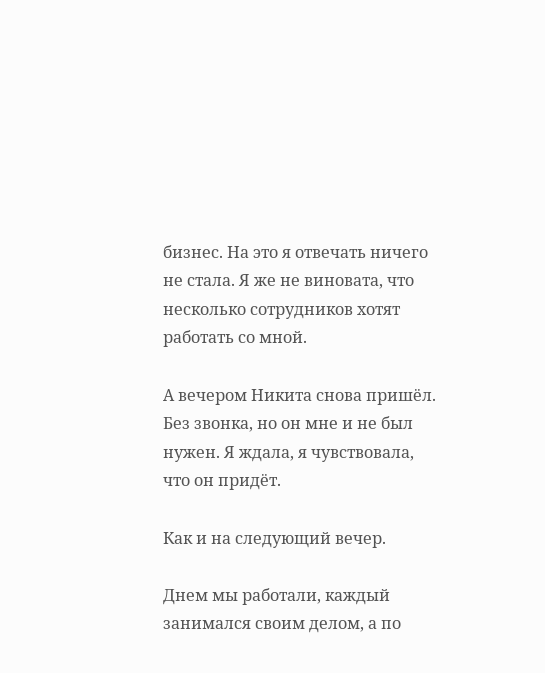бизнес. На это я отвечать ничего не стала. Я же не виновата, что несколько сотрудников хотят работать со мной.

А вечером Никита снова пришёл. Без звонка, но он мне и не был нужен. Я ждала, я чувствовала, что он придёт.

Как и на следующий вечер.

Днем мы работали, каждый занимался своим делом, а по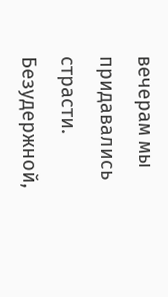вечерам мы придавались страсти. Безудержной,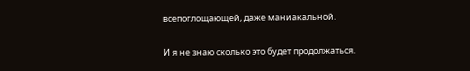всепоглощающей, даже маниакальной.

И я не знаю сколько это будет продолжаться.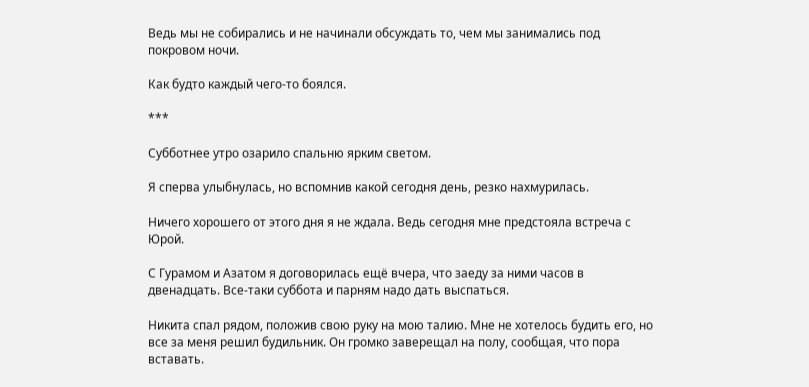Ведь мы не собирались и не начинали обсуждать то, чем мы занимались под покровом ночи.

Как будто каждый чего-то боялся.

***

Субботнее утро озарило спальню ярким светом.

Я сперва улыбнулась, но вспомнив какой сегодня день, резко нахмурилась.

Ничего хорошего от этого дня я не ждала. Ведь сегодня мне предстояла встреча с Юрой.

С Гурамом и Азатом я договорилась ещё вчера, что заеду за ними часов в двенадцать. Все-таки суббота и парням надо дать выспаться.

Никита спал рядом, положив свою руку на мою талию. Мне не хотелось будить его, но все за меня решил будильник. Он громко заверещал на полу, сообщая, что пора вставать.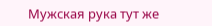Мужская рука тут же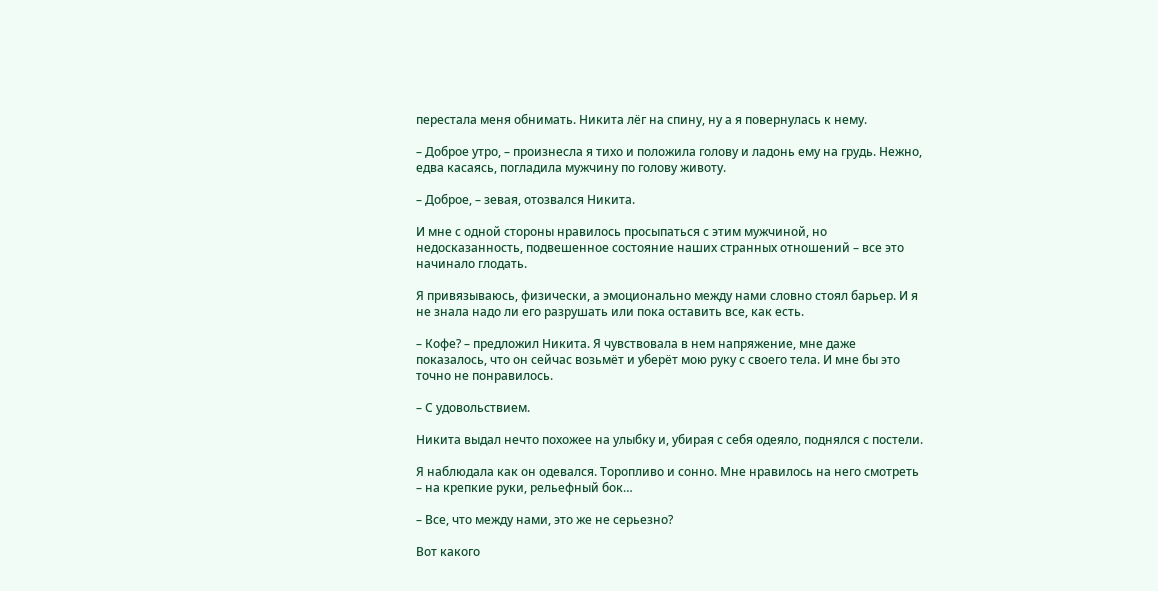перестала меня обнимать. Никита лёг на спину, ну а я повернулась к нему.

– Доброе утро, – произнесла я тихо и положила голову и ладонь ему на грудь. Нежно, едва касаясь, погладила мужчину по голову животу.

– Доброе, – зевая, отозвался Никита.

И мне с одной стороны нравилось просыпаться с этим мужчиной, но недосказанность, подвешенное состояние наших странных отношений – все это начинало глодать.

Я привязываюсь, физически, а эмоционально между нами словно стоял барьер. И я не знала надо ли его разрушать или пока оставить все, как есть.

– Кофе? – предложил Никита. Я чувствовала в нем напряжение, мне даже показалось, что он сейчас возьмёт и уберёт мою руку с своего тела. И мне бы это точно не понравилось.

– С удовольствием.

Никита выдал нечто похожее на улыбку и, убирая с себя одеяло, поднялся с постели.

Я наблюдала как он одевался. Торопливо и сонно. Мне нравилось на него смотреть – на крепкие руки, рельефный бок…

– Все, что между нами, это же не серьезно?

Вот какого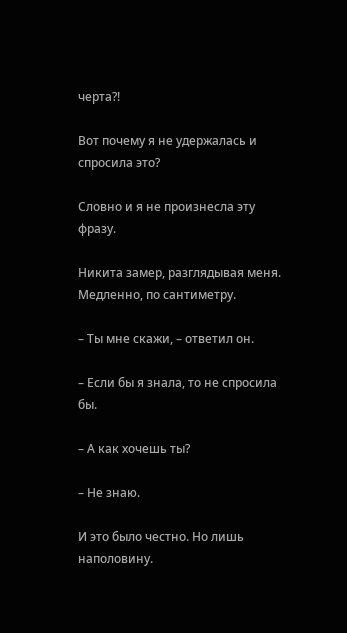черта?!

Вот почему я не удержалась и спросила это?

Словно и я не произнесла эту фразу.

Никита замер, разглядывая меня. Медленно, по сантиметру.

– Ты мне скажи, – ответил он.

– Если бы я знала, то не спросила бы.

– А как хочешь ты?

– Не знаю.

И это было честно. Но лишь наполовину.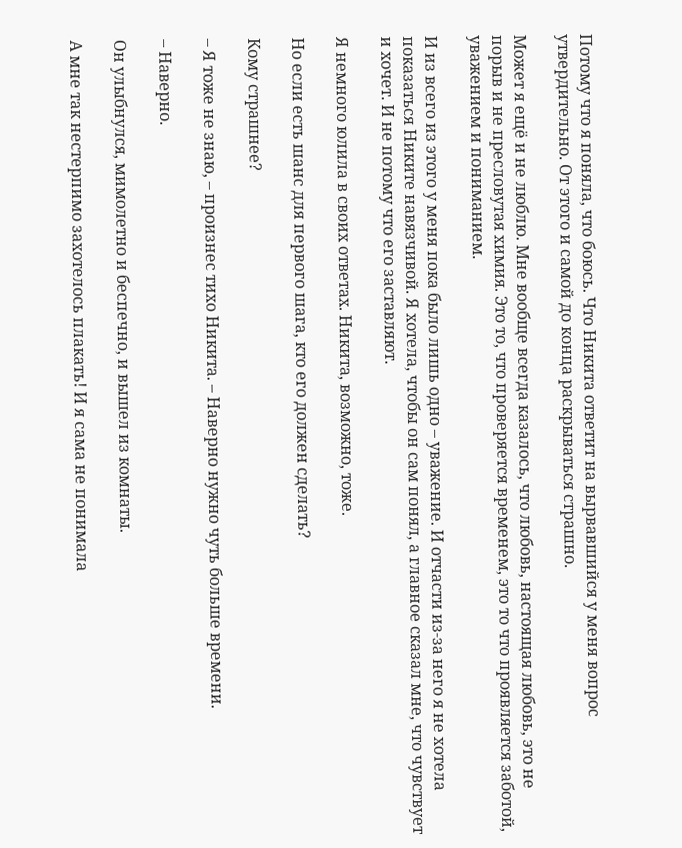Потому что я поняла, что боюсь. Что Никита ответит на вырвавшийся у меня вопрос утвердительно. От этого и самой до конца раскрываться страшно.

Может я ещё и не люблю. Мне вообще всегда казалось, что любовь, настоящая любовь, это не порыв и не пресловутая химия. Это то, что проверяется временем, это то что проявляется заботой, уважением и пониманием.

И из всего из этого у меня пока было лишь одно – уважение. И отчасти из-за него я не хотела показаться Никите навязчивой. Я хотела, чтобы он сам понял, а главное сказал мне, что чувствует и хочет. И не потому что его заставляют.

Я немного юлила в своих ответах. Никита, возможно, тоже.

Но если есть шанс для первого шага, кто его должен сделать?

Кому страшнее?

– Я тоже не знаю, – произнес тихо Никита. – Наверно нужно чуть больше времени.

– Наверно.

Он улыбнулся, мимолетно и беспечно, и вышел из комнаты.

А мне так нестерпимо захотелось плакать! И я сама не понимала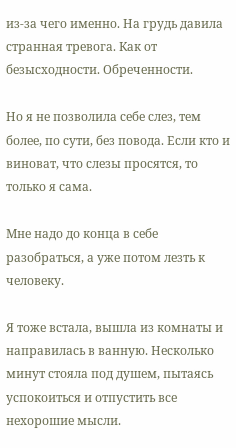из-за чего именно. На грудь давила странная тревога. Как от безысходности. Обреченности.

Но я не позволила себе слез, тем более, по сути, без повода. Если кто и виноват, что слезы просятся, то только я сама.

Мне надо до конца в себе разобраться, а уже потом лезть к человеку.

Я тоже встала, вышла из комнаты и направилась в ванную. Несколько минут стояла под душем, пытаясь успокоиться и отпустить все нехорошие мысли.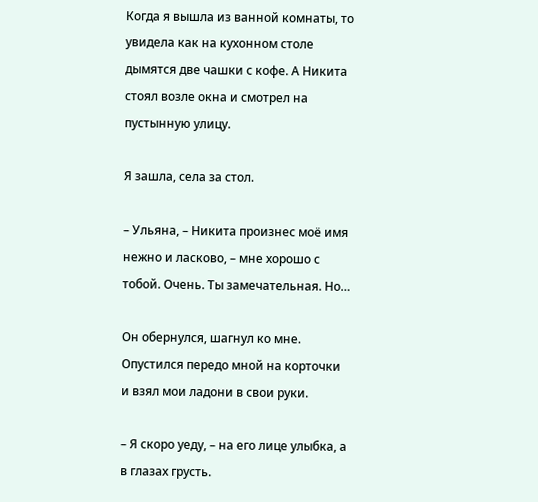Когда я вышла из ванной комнаты, то увидела как на кухонном столе дымятся две чашки с кофе. А Никита стоял возле окна и смотрел на пустынную улицу.

Я зашла, села за стол.

– Ульяна, – Никита произнес моё имя нежно и ласково, – мне хорошо с тобой. Очень. Ты замечательная. Но…

Он обернулся, шагнул ко мне. Опустился передо мной на корточки и взял мои ладони в свои руки.

– Я скоро уеду, – на его лице улыбка, а в глазах грусть.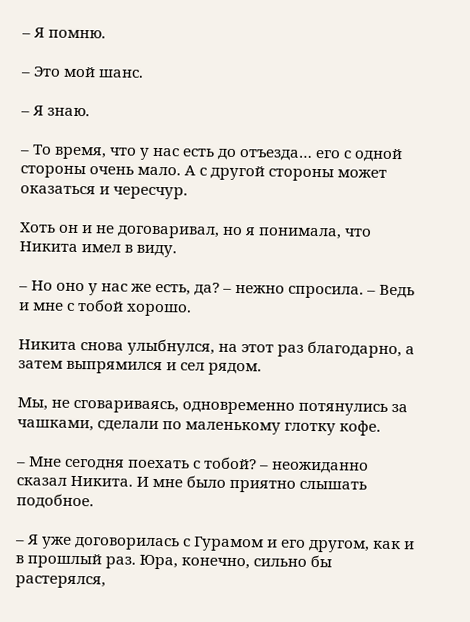– Я помню.

– Это мой шанс.

– Я знаю.

– То время, что у нас есть до отъезда… его с одной стороны очень мало. А с другой стороны может оказаться и чересчур.

Хоть он и не договаривал, но я понимала, что Никита имел в виду.

– Но оно у нас же есть, да? – нежно спросила. – Ведь и мне с тобой хорошо.

Никита снова улыбнулся, на этот раз благодарно, а затем выпрямился и сел рядом.

Мы, не сговариваясь, одновременно потянулись за чашками, сделали по маленькому глотку кофе.

– Мне сегодня поехать с тобой? – неожиданно сказал Никита. И мне было приятно слышать подобное.

– Я уже договорилась с Гурамом и его другом, как и в прошлый раз. Юра, конечно, сильно бы растерялся,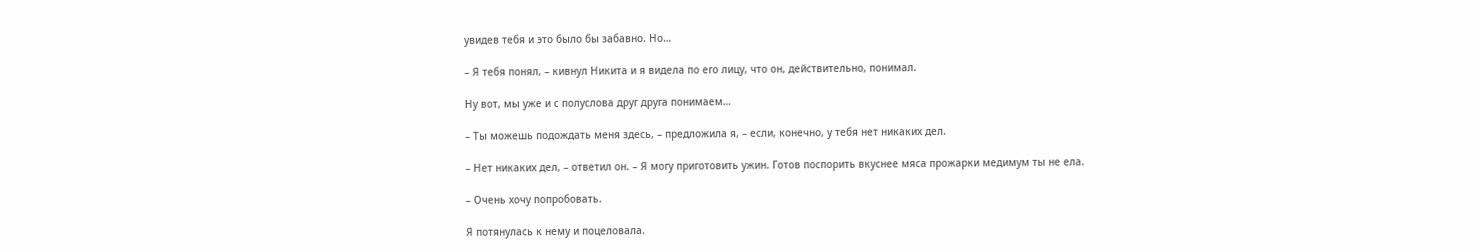увидев тебя и это было бы забавно. Но…

– Я тебя понял, – кивнул Никита и я видела по его лицу, что он, действительно, понимал.

Ну вот, мы уже и с полуслова друг друга понимаем…

– Ты можешь подождать меня здесь, – предложила я, – если, конечно, у тебя нет никаких дел.

– Нет никаких дел, – ответил он. – Я могу приготовить ужин. Готов поспорить вкуснее мяса прожарки медимум ты не ела.

– Очень хочу попробовать.

Я потянулась к нему и поцеловала.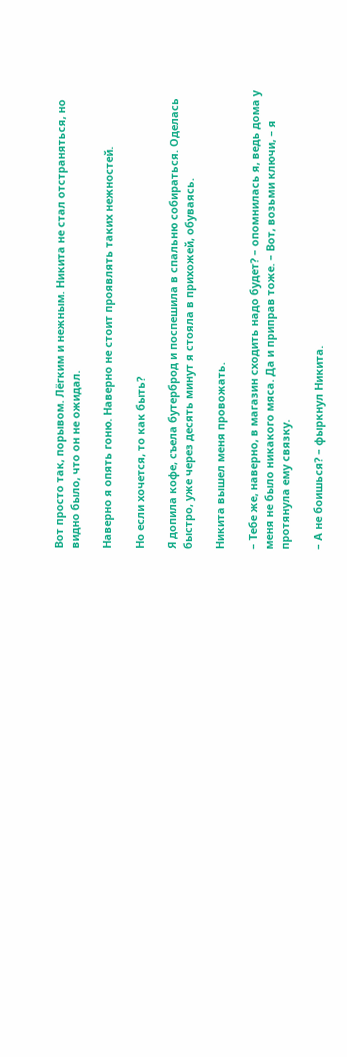Вот просто так, порывом. Лёгким и нежным. Никита не стал отстраняться, но видно было, что он не ожидал.

Наверно я опять гоню. Наверно не стоит проявлять таких нежностей.

Но если хочется, то как быть?

Я допила кофе, съела бутерброд и поспешила в спальню собираться. Оделась быстро, уже через десять минут я стояла в прихожей, обуваясь.

Никита вышел меня провожать.

– Тебе же, наверно, в магазин сходить надо будет? – опомнилась я, ведь дома у меня не было никакого мяса. Да и приправ тоже. – Вот, возьми ключи, – я протянула ему связку.

– А не боишься? – фыркнул Никита.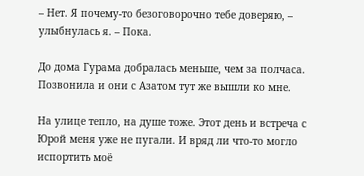– Нет. Я почему-то безоговорочно тебе доверяю, – улыбнулась я. – Пока.

До дома Гурама добралась меньше, чем за полчаса. Позвонила и они с Азатом тут же вышли ко мне.

На улице тепло, на душе тоже. Этот день и встреча с Юрой меня уже не пугали. И вряд ли что-то могло испортить моё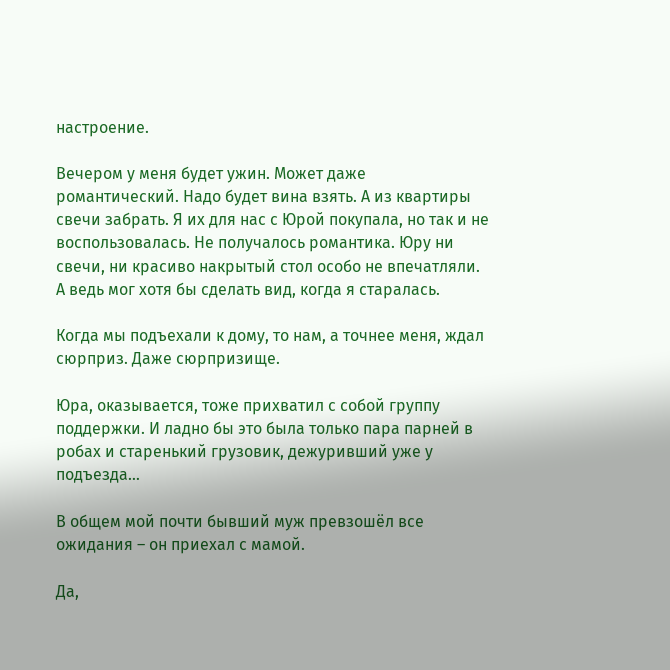настроение.

Вечером у меня будет ужин. Может даже романтический. Надо будет вина взять. А из квартиры свечи забрать. Я их для нас с Юрой покупала, но так и не воспользовалась. Не получалось романтика. Юру ни свечи, ни красиво накрытый стол особо не впечатляли. А ведь мог хотя бы сделать вид, когда я старалась.

Когда мы подъехали к дому, то нам, а точнее меня, ждал сюрприз. Даже сюрпризище.

Юра, оказывается, тоже прихватил с собой группу поддержки. И ладно бы это была только пара парней в робах и старенький грузовик, дежуривший уже у подъезда…

В общем мой почти бывший муж превзошёл все ожидания – он приехал с мамой.

Да,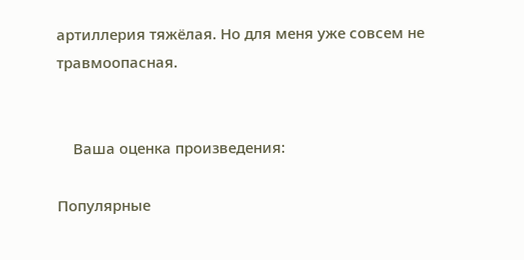артиллерия тяжёлая. Но для меня уже совсем не травмоопасная.


    Ваша оценка произведения:

Популярные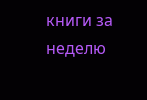книги за неделю